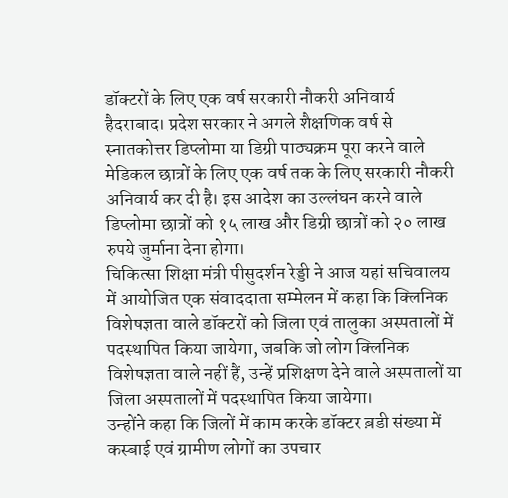डॉक्टरों के लिए एक वर्ष सरकारी नौकरी अनिवार्य
हैदराबाद। प्रदेश सरकार ने अगले शैक्षणिक वर्ष से स्नातकोत्तर डिप्लोमा या डिग्री पाठ्यक्रम पूरा करने वाले मेडिकल छात्रों के लिए एक वर्ष तक के लिए सरकारी नौकरी अनिवार्य कर दी है। इस आदेश का उल्लंघन करने वाले डिप्लोमा छात्रों को १५ लाख और डिग्री छात्रों को २० लाख रुपये जुर्माना देना होगा।
चिकित्सा शिक्षा मंत्री पीसुदर्शन रेड्डी ने आज यहां सचिवालय में आयोजित एक संवाददाता सम्मेलन में कहा कि क्लिनिक विशेषज्ञता वाले डॉक्टरों को जिला एवं तालुका अस्पतालों में पदस्थापित किया जायेगा, जबकि जो लोग क्लिनिक विशेषज्ञता वाले नहीं हैं, उन्हें प्रशिक्षण देने वाले अस्पतालों या जिला अस्पतालों में पदस्थापित किया जायेगा।
उन्होंने कहा कि जिलों में काम करके डॉक्टर ब़डी संख्या में कस्बाई एवं ग्रामीण लोगों का उपचार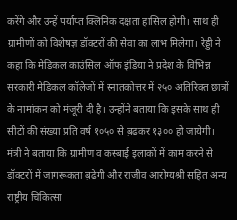करेंगे और उन्हें पर्याप्त क्लिनिक दक्षता हासिल होगी। साथ ही ग्रामीणों को विशेषज्ञ डॉक्टरों की सेवा का लाभ मिलेगा। रेड्डी ने कहा कि मेडिकल काउंसिल ऑफ इंडिया ने प्रदेश के विभिन्न सरकारी मेडिकल कॉलेजों में स्नातकोत्तर में २५० अतिरिक्त छात्रों के नामांकन को मंजूरी दी है। उन्होंने बताया कि इसके साथ ही सीटों की संख्या प्रति वर्ष १०५० से ब़ढकर १३०० हो जायेगी।
मंत्री ने बताया कि ग्रामीण व कस्बाई इलाकों में काम करने से डॉक्टरों में जागरूकता ब़ढेगी और राजीव आरोग्यश्री सहित अन्य राष्ट्रीय चिकित्सा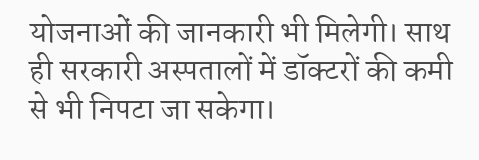योजनाओं की जानकारी भी मिलेगी। साथ ही सरकारी अस्पतालों में डॉक्टरों की कमी से भी निपटा जा सकेगा।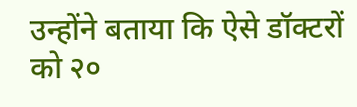उन्होंने बताया कि ऐसे डॉक्टरों को २०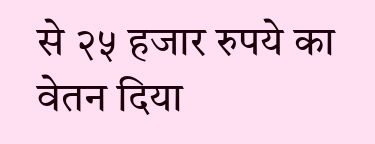से २५ हजार रुपये का वेतन दिया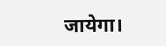जायेगा।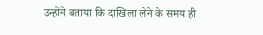उन्होंने बताया कि दाखिला लेने के समय ही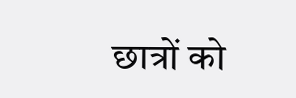छात्रों को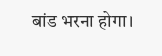बांड भरना होगा।